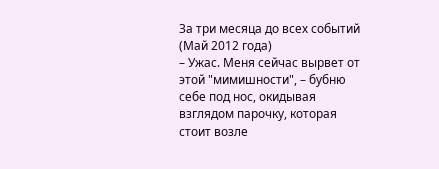За три месяца до всех событий (Май 2012 года)
– Ужас. Меня сейчас вырвет от этой "мимишности", – бубню себе под нос, окидывая взглядом парочку, которая стоит возле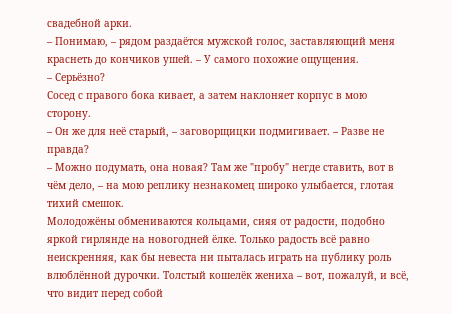свадебной арки.
– Понимаю, – рядом раздаётся мужской голос, заставляющий меня краснеть до кончиков ушей. – У самого похожие ощущения.
– Серьёзно?
Сосед с правого бока кивает, а затем наклоняет корпус в мою сторону.
– Он же для неё старый, – заговорщицки подмигивает. – Разве не правда?
– Можно подумать, она новая? Там же "пробу" негде ставить, вот в чём дело, – на мою реплику незнакомец широко улыбается, глотая тихий смешок.
Молодожёны обмениваются кольцами, сияя от радости, подобно яркой гирлянде на новогодней ёлке. Только радость всё равно неискренняя, как бы невеста ни пыталась играть на публику роль влюблённой дурочки. Толстый кошелёк жениха – вот, пожалуй, и всё, что видит перед собой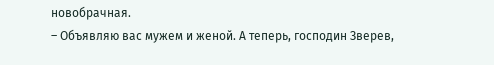новобрачная.
– Объявляю вас мужем и женой. А теперь, господин Зверев,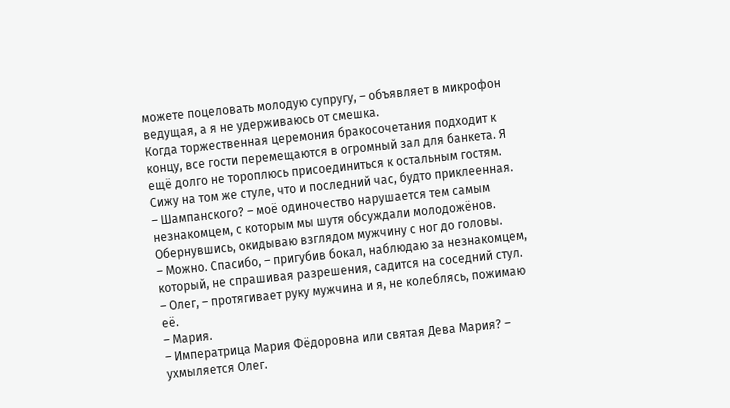можете поцеловать молодую супругу, – объявляет в микрофон ведущая, а я не удерживаюсь от смешка.
Когда торжественная церемония бракосочетания подходит к концу, все гости перемещаются в огромный зал для банкета. Я ещё долго не тороплюсь присоединиться к остальным гостям. Сижу на том же стуле, что и последний час, будто приклеенная.
– Шампанского? – моё одиночество нарушается тем самым незнакомцем, с которым мы шутя обсуждали молодожёнов.
Обернувшись, окидываю взглядом мужчину с ног до головы.
– Можно. Спасибо, – пригубив бокал, наблюдаю за незнакомцем, который, не спрашивая разрешения, садится на соседний стул.
– Олег, – протягивает руку мужчина и я, не колеблясь, пожимаю её.
– Мария.
– Императрица Мария Фёдоровна или святая Дева Мария? – ухмыляется Олег.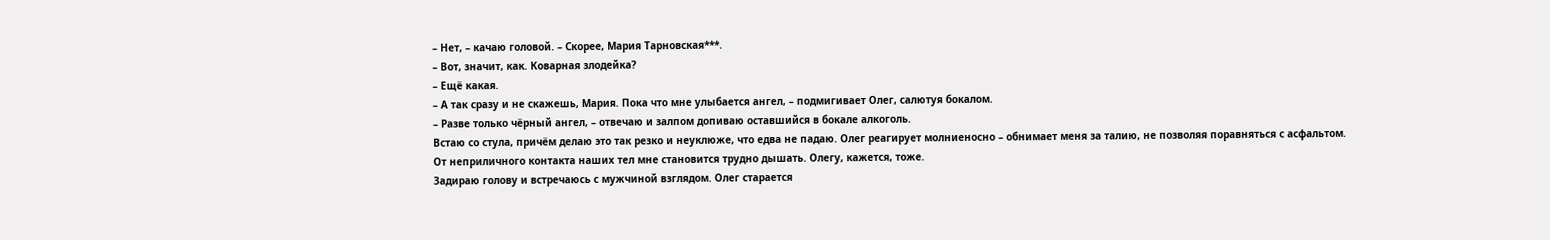– Нет, – качаю головой. – Скорее, Мария Тарновская***.
– Вот, значит, как. Коварная злодейка?
– Ещё какая.
– А так сразу и не скажешь, Мария. Пока что мне улыбается ангел, – подмигивает Олег, салютуя бокалом.
– Разве только чёрный ангел, – отвечаю и залпом допиваю оставшийся в бокале алкоголь.
Встаю со стула, причём делаю это так резко и неуклюже, что едва не падаю. Олег реагирует молниеносно – обнимает меня за талию, не позволяя поравняться с асфальтом.
От неприличного контакта наших тел мне становится трудно дышать. Олегу, кажется, тоже.
Задираю голову и встречаюсь с мужчиной взглядом. Олег старается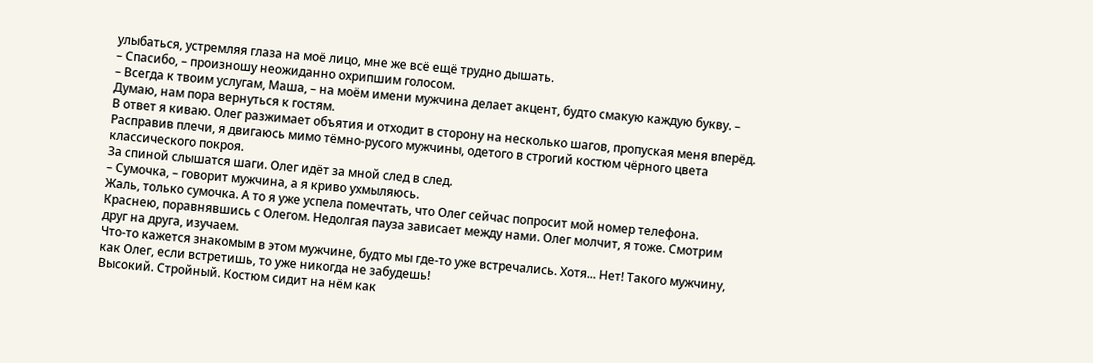улыбаться, устремляя глаза на моё лицо, мне же всё ещё трудно дышать.
– Спасибо, – произношу неожиданно охрипшим голосом.
– Всегда к твоим услугам, Маша, – на моём имени мужчина делает акцент, будто смакую каждую букву. – Думаю, нам пора вернуться к гостям.
В ответ я киваю. Олег разжимает объятия и отходит в сторону на несколько шагов, пропуская меня вперёд. Расправив плечи, я двигаюсь мимо тёмно-русого мужчины, одетого в строгий костюм чёрного цвета классического покроя.
За спиной слышатся шаги. Олег идёт за мной след в след.
– Сумочка, – говорит мужчина, а я криво ухмыляюсь.
Жаль, только сумочка. А то я уже успела помечтать, что Олег сейчас попросит мой номер телефона.
Краснею, поравнявшись с Олегом. Недолгая пауза зависает между нами. Олег молчит, я тоже. Смотрим друг на друга, изучаем.
Что-то кажется знакомым в этом мужчине, будто мы где-то уже встречались. Хотя... Нет! Такого мужчину, как Олег, если встретишь, то уже никогда не забудешь!
Высокий. Стройный. Костюм сидит на нём как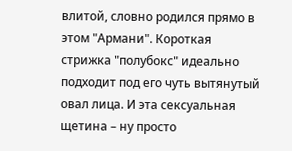влитой, словно родился прямо в этом "Армани". Короткая стрижка "полубокс" идеально подходит под его чуть вытянутый овал лица. И эта сексуальная щетина – ну просто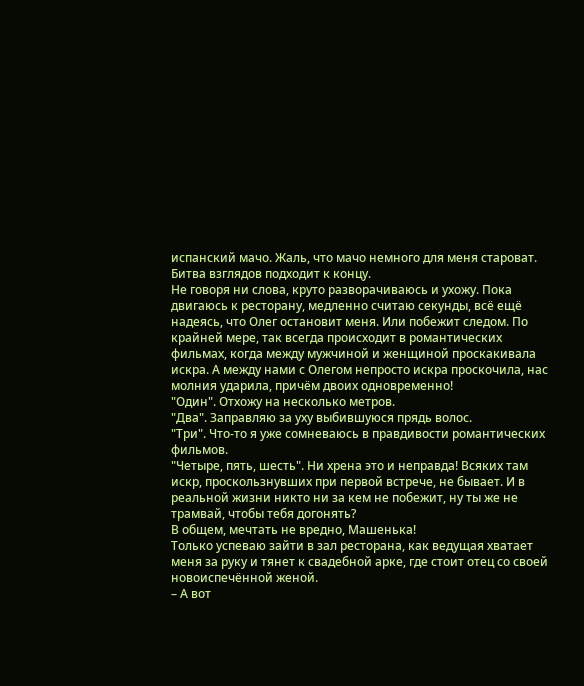испанский мачо. Жаль, что мачо немного для меня староват.
Битва взглядов подходит к концу.
Не говоря ни слова, круто разворачиваюсь и ухожу. Пока двигаюсь к ресторану, медленно считаю секунды, всё ещё надеясь, что Олег остановит меня. Или побежит следом. По крайней мере, так всегда происходит в романтических фильмах, когда между мужчиной и женщиной проскакивала искра. А между нами с Олегом непросто искра проскочила, нас молния ударила, причём двоих одновременно!
"Один". Отхожу на несколько метров.
"Два". Заправляю за уху выбившуюся прядь волос.
"Три". Что-то я уже сомневаюсь в правдивости романтических фильмов.
"Четыре, пять, шесть". Ни хрена это и неправда! Всяких там искр, проскользнувших при первой встрече, не бывает. И в реальной жизни никто ни за кем не побежит, ну ты же не трамвай, чтобы тебя догонять?
В общем, мечтать не вредно, Машенька!
Только успеваю зайти в зал ресторана, как ведущая хватает меня за руку и тянет к свадебной арке, где стоит отец со своей новоиспечённой женой.
– А вот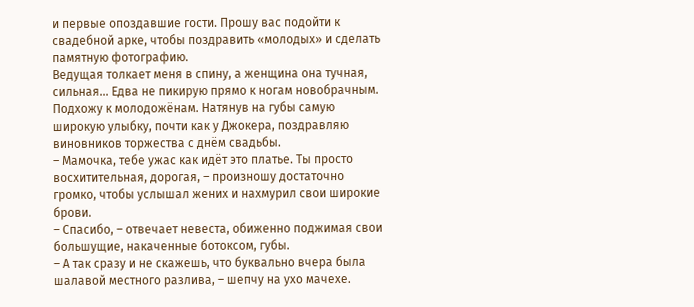и первые опоздавшие гости. Прошу вас подойти к свадебной арке, чтобы поздравить «молодых» и сделать памятную фотографию.
Ведущая толкает меня в спину, а женщина она тучная, сильная... Едва не пикирую прямо к ногам новобрачным.
Подхожу к молодожёнам. Натянув на губы самую широкую улыбку, почти как у Джокера, поздравляю виновников торжества с днём свадьбы.
– Мамочка, тебе ужас как идёт это платье. Ты просто восхитительная, дорогая, – произношу достаточно громко, чтобы услышал жених и нахмурил свои широкие брови.
– Спасибо, – отвечает невеста, обиженно поджимая свои большущие, накаченные ботоксом, губы.
– А так сразу и не скажешь, что буквально вчера была шалавой местного разлива, – шепчу на ухо мачехе.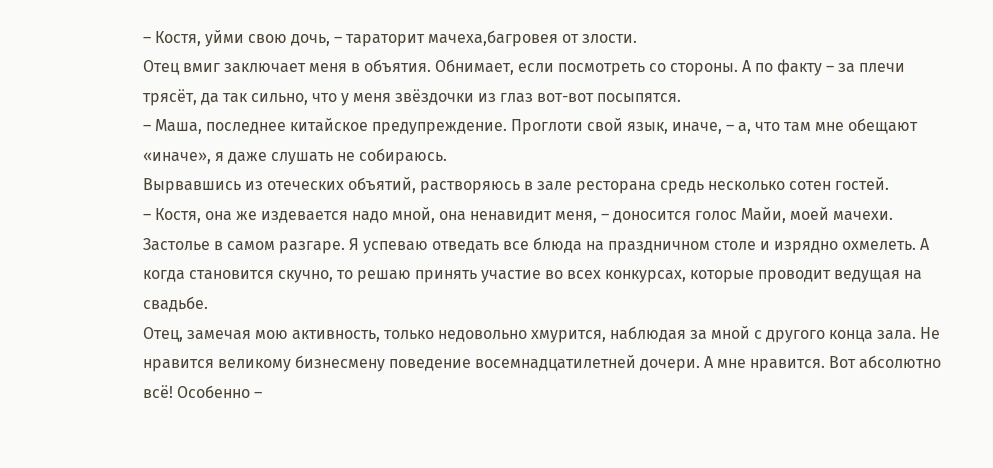– Костя, уйми свою дочь, – тараторит мачеха,багровея от злости.
Отец вмиг заключает меня в объятия. Обнимает, если посмотреть со стороны. А по факту – за плечи трясёт, да так сильно, что у меня звёздочки из глаз вот-вот посыпятся.
– Маша, последнее китайское предупреждение. Проглоти свой язык, иначе, – а, что там мне обещают «иначе», я даже слушать не собираюсь.
Вырвавшись из отеческих объятий, растворяюсь в зале ресторана средь несколько сотен гостей.
– Костя, она же издевается надо мной, она ненавидит меня, – доносится голос Майи, моей мачехи.
Застолье в самом разгаре. Я успеваю отведать все блюда на праздничном столе и изрядно охмелеть. А когда становится скучно, то решаю принять участие во всех конкурсах, которые проводит ведущая на свадьбе.
Отец, замечая мою активность, только недовольно хмурится, наблюдая за мной с другого конца зала. Не нравится великому бизнесмену поведение восемнадцатилетней дочери. А мне нравится. Вот абсолютно всё! Особенно –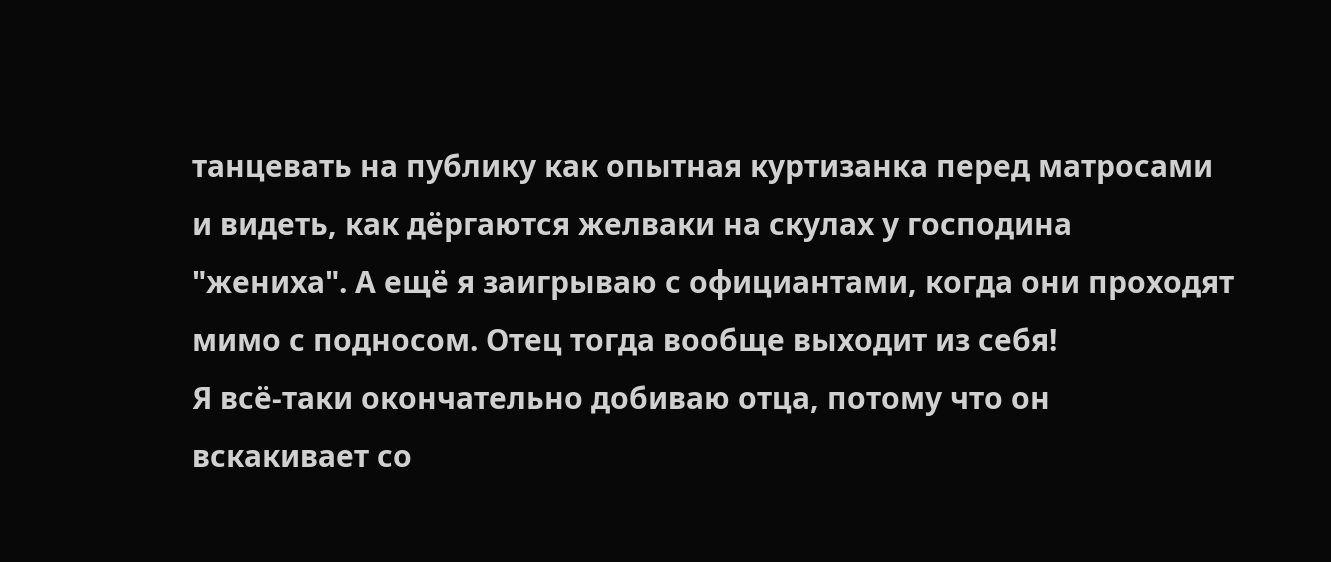танцевать на публику как опытная куртизанка перед матросами и видеть, как дёргаются желваки на скулах у господина "жениха". А ещё я заигрываю с официантами, когда они проходят мимо с подносом. Отец тогда вообще выходит из себя!
Я всё-таки окончательно добиваю отца, потому что он вскакивает со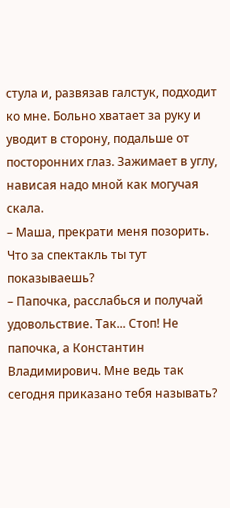стула и, развязав галстук, подходит ко мне. Больно хватает за руку и уводит в сторону, подальше от посторонних глаз. Зажимает в углу, нависая надо мной как могучая скала.
– Маша, прекрати меня позорить. Что за спектакль ты тут показываешь?
– Папочка, расслабься и получай удовольствие. Так... Стоп! Не папочка, а Константин Владимирович. Мне ведь так сегодня приказано тебя называть?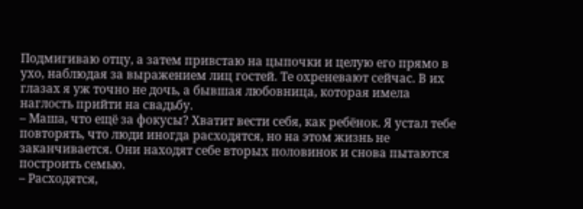Подмигиваю отцу, а затем привстаю на цыпочки и целую его прямо в ухо, наблюдая за выражением лиц гостей. Те охреневают сейчас. В их глазах я уж точно не дочь, а бывшая любовница, которая имела наглость прийти на свадьбу.
– Маша, что ещё за фокусы? Хватит вести себя, как ребёнок. Я устал тебе повторять, что люди иногда расходятся, но на этом жизнь не заканчивается. Они находят себе вторых половинок и снова пытаются построить семью.
– Расходятся,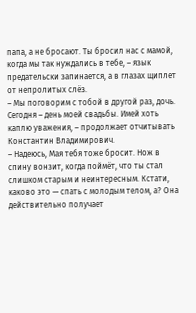папа, а не бросают. Ты бросил нас с мамой, когда мы так нуждались в тебе, – язык предательски запинается, а в глазах щиплет от непролитых слёз.
– Мы поговорим с тобой в другой раз, дочь. Сегодня – день моей свадьбы. Имей хоть каплю уважения, – продолжает отчитывать Константин Владимирович.
– Надеюсь, Мая тебя тоже бросит. Нож в спину вонзит, когда поймёт, что ты стал слишком старым и неинтересным. Кстати, каково это — спать с молодым телом, а? Она действительно получает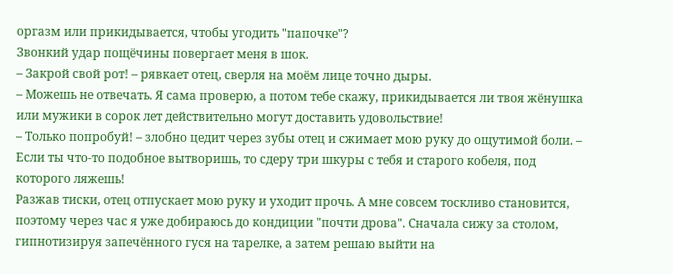оргазм или прикидывается, чтобы угодить "папочке"?
Звонкий удар пощёчины повергает меня в шок.
– Закрой свой рот! – рявкает отец, сверля на моём лице точно дыры.
– Можешь не отвечать. Я сама проверю, а потом тебе скажу, прикидывается ли твоя жёнушка или мужики в сорок лет действительно могут доставить удовольствие!
– Только попробуй! – злобно цедит через зубы отец и сжимает мою руку до ощутимой боли. – Если ты что-то подобное вытворишь, то сдеру три шкуры с тебя и старого кобеля, под которого ляжешь!
Разжав тиски, отец отпускает мою руку и уходит прочь. А мне совсем тоскливо становится, поэтому через час я уже добираюсь до кондиции "почти дрова". Сначала сижу за столом, гипнотизируя запечённого гуся на тарелке, а затем решаю выйти на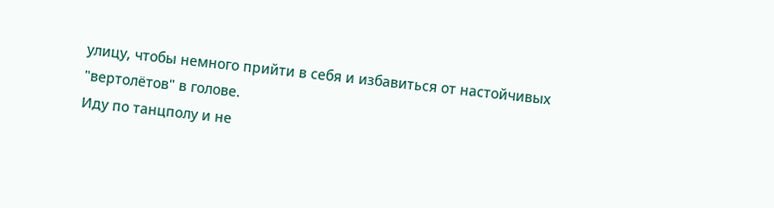улицу, чтобы немного прийти в себя и избавиться от настойчивых "вертолётов" в голове.
Иду по танцполу и не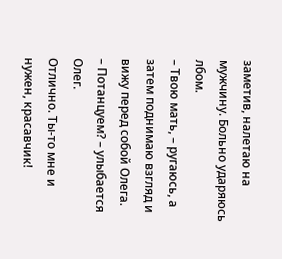заметив, налетаю на мужчину. Больно ударяюсь лбом.
– Твою мать, – ругаюсь, а затем поднимаю взгляд и вижу перед собой Олега.
– Потанцуем? – улыбается Олег.
Отлично. Ты-то мне и нужен, красавчик!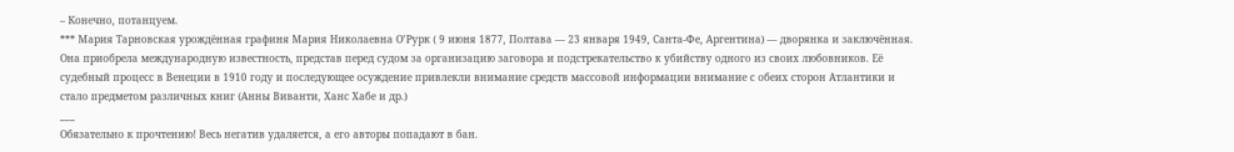– Конечно, потанцуем.
*** Мария Тарновская урождённая графиня Мария Николаевна О’Рурк ( 9 июня 1877, Полтава — 23 января 1949, Санта-Фе, Аргентина) — дворянка и заключённая. Она приобрела международную известность, представ перед судом за организацию заговора и подстрекательство к убийству одного из своих любовников. Её судебный процесс в Венеции в 1910 году и последующее осуждение привлекли внимание средств массовой информации внимание с обеих сторон Атлантики и стало предметом различных книг (Анны Виванти, Ханс Хабе и др.)
___
Обязательно к прочтению! Весь негатив удаляется, а его авторы попадают в бан.